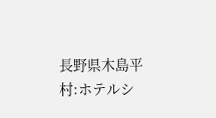長野県木島平村:ホテルシ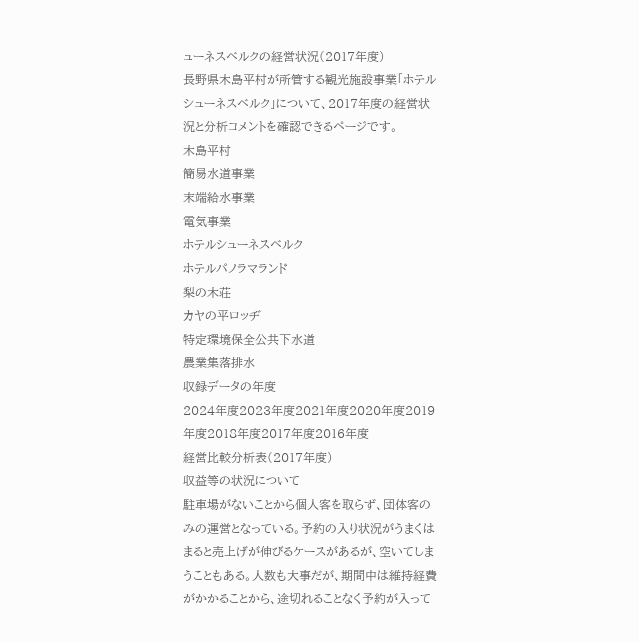ューネスベルクの経営状況(2017年度)
長野県木島平村が所管する観光施設事業「ホテルシューネスベルク」について、2017年度の経営状況と分析コメントを確認できるページです。
木島平村
簡易水道事業
末端給水事業
電気事業
ホテルシューネスベルク
ホテルパノラマランド
梨の木荘
カヤの平ロッヂ
特定環境保全公共下水道
農業集落排水
収録データの年度
2024年度2023年度2021年度2020年度2019年度2018年度2017年度2016年度
経営比較分析表(2017年度)
収益等の状況について
駐車場がないことから個人客を取らず、団体客のみの運営となっている。予約の入り状況がうまくはまると売上げが伸びるケースがあるが、空いてしまうこともある。人数も大事だが、期間中は維持経費がかかることから、途切れることなく予約が入って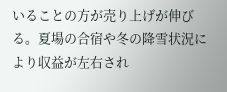いることの方が売り上げが伸びる。夏場の合宿や冬の降雪状況により収益が左右され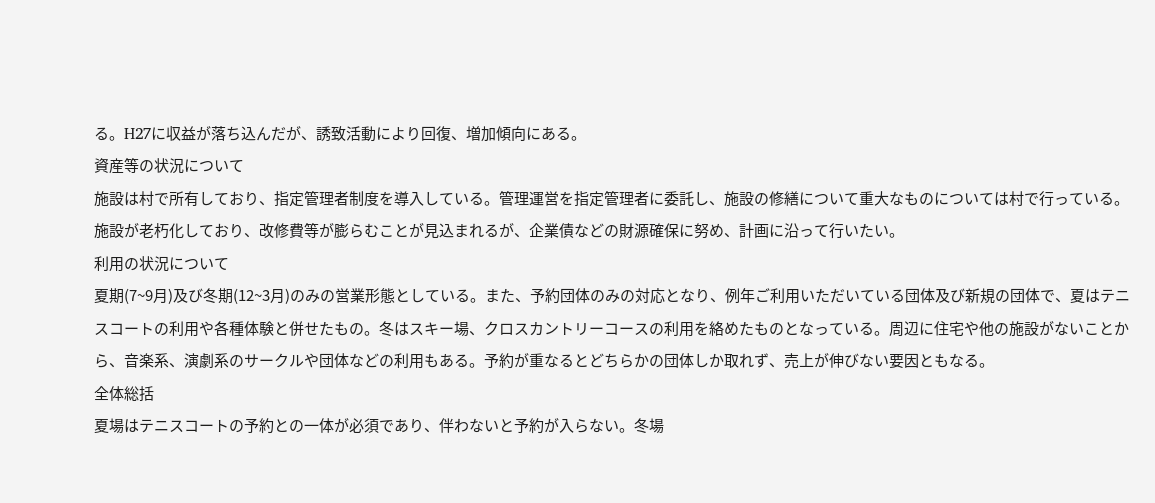る。H27に収益が落ち込んだが、誘致活動により回復、増加傾向にある。
資産等の状況について
施設は村で所有しており、指定管理者制度を導入している。管理運営を指定管理者に委託し、施設の修繕について重大なものについては村で行っている。施設が老朽化しており、改修費等が膨らむことが見込まれるが、企業債などの財源確保に努め、計画に沿って行いたい。
利用の状況について
夏期(7~9月)及び冬期(12~3月)のみの営業形態としている。また、予約団体のみの対応となり、例年ご利用いただいている団体及び新規の団体で、夏はテニスコートの利用や各種体験と併せたもの。冬はスキー場、クロスカントリーコースの利用を絡めたものとなっている。周辺に住宅や他の施設がないことから、音楽系、演劇系のサークルや団体などの利用もある。予約が重なるとどちらかの団体しか取れず、売上が伸びない要因ともなる。
全体総括
夏場はテニスコートの予約との一体が必須であり、伴わないと予約が入らない。冬場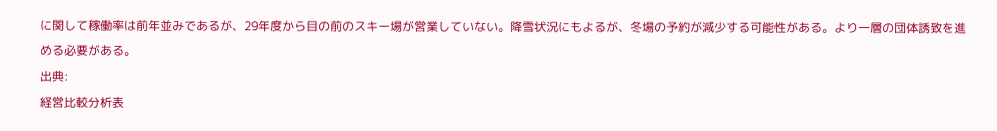に関して稼働率は前年並みであるが、29年度から目の前のスキー場が営業していない。降雪状況にもよるが、冬場の予約が減少する可能性がある。より一層の団体誘致を進める必要がある。
出典:
経営比較分析表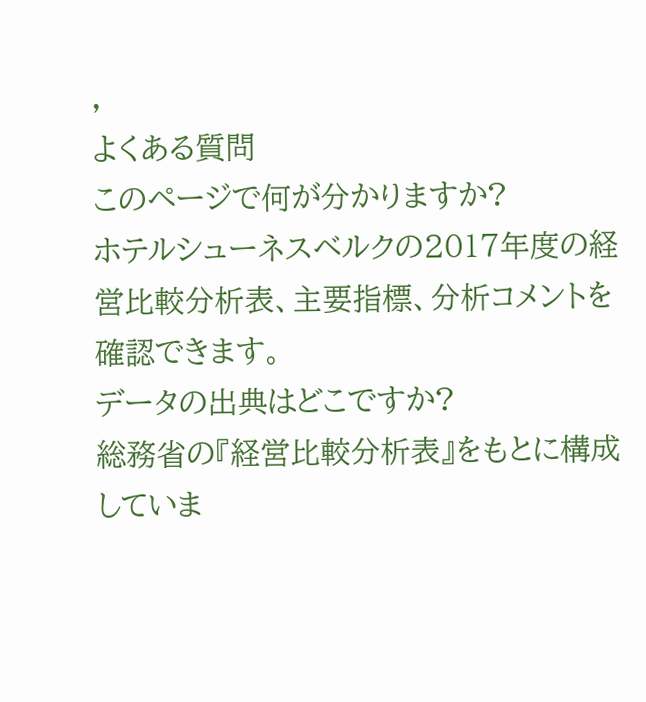,
よくある質問
このページで何が分かりますか?
ホテルシューネスベルクの2017年度の経営比較分析表、主要指標、分析コメントを確認できます。
データの出典はどこですか?
総務省の『経営比較分析表』をもとに構成していま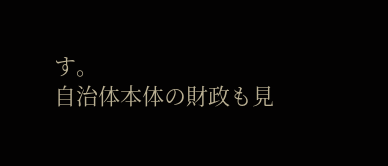す。
自治体本体の財政も見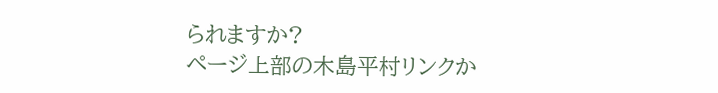られますか?
ページ上部の木島平村リンクか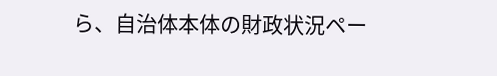ら、自治体本体の財政状況ペー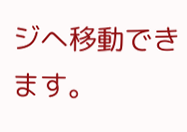ジへ移動できます。